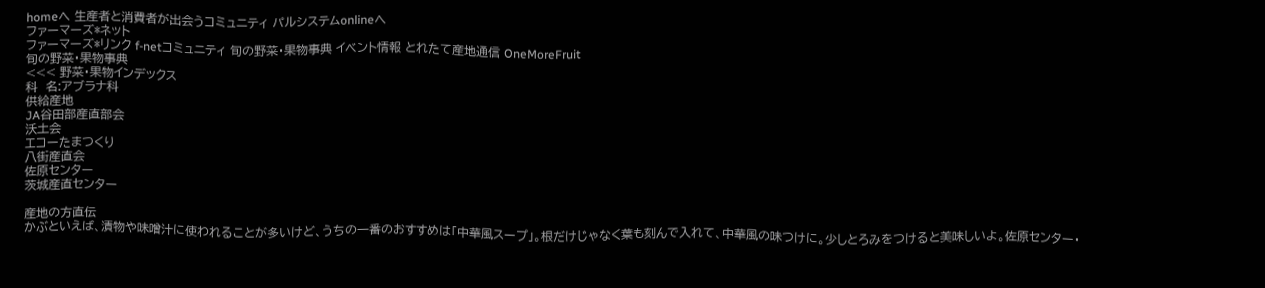homeへ 生産者と消費者が出会うコミュニティ パルシステムonlineへ
ファーマーズ*ネット
ファーマーズ*リンク f-netコミュニティ 旬の野菜・果物事典 イベント情報 とれたて産地通信 OneMoreFruit
旬の野菜・果物事典
<<< 野菜・果物インデックス
科  名:アブラナ科
供給産地
JA谷田部産直部会
沃土会
エコーたまつくり
八街産直会
佐原センター
茨城産直センター

産地の方直伝
かぶといえば、漬物や味噌汁に使われることが多いけど、うちの一番のおすすめは「中華風スープ」。根だけじゃなく葉も刻んで入れて、中華風の味つけに。少しとろみをつけると美味しいよ。佐原センター・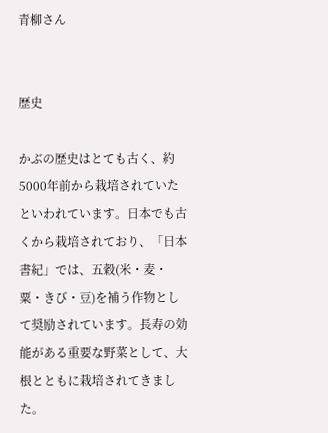青柳さん


歴史

かぶの歴史はとても古く、約5000年前から栽培されていたといわれています。日本でも古くから栽培されており、「日本書紀」では、五穀(米・麦・粟・きび・豆)を補う作物として奨励されています。長寿の効能がある重要な野菜として、大根とともに栽培されてきました。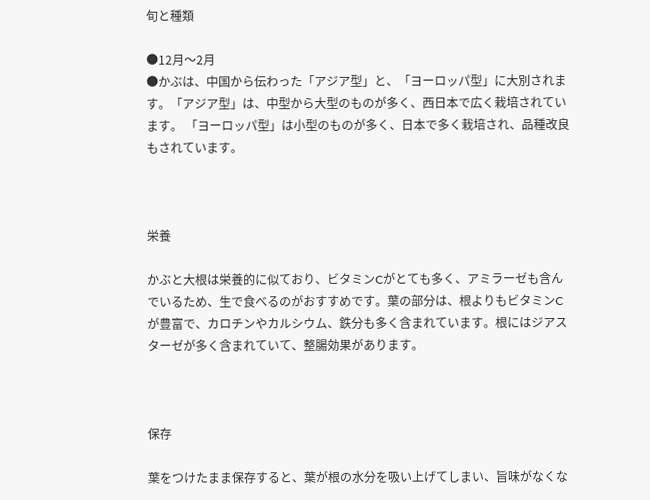旬と種類

●12月〜2月
●かぶは、中国から伝わった「アジア型」と、「ヨーロッパ型」に大別されます。「アジア型」は、中型から大型のものが多く、西日本で広く栽培されています。 「ヨーロッパ型」は小型のものが多く、日本で多く栽培され、品種改良もされています。



栄養

かぶと大根は栄養的に似ており、ビタミンCがとても多く、アミラーゼも含んでいるため、生で食べるのがおすすめです。葉の部分は、根よりもビタミンCが豊富で、カロチンやカルシウム、鉄分も多く含まれています。根にはジアスターゼが多く含まれていて、整腸効果があります。



保存

葉をつけたまま保存すると、葉が根の水分を吸い上げてしまい、旨味がなくな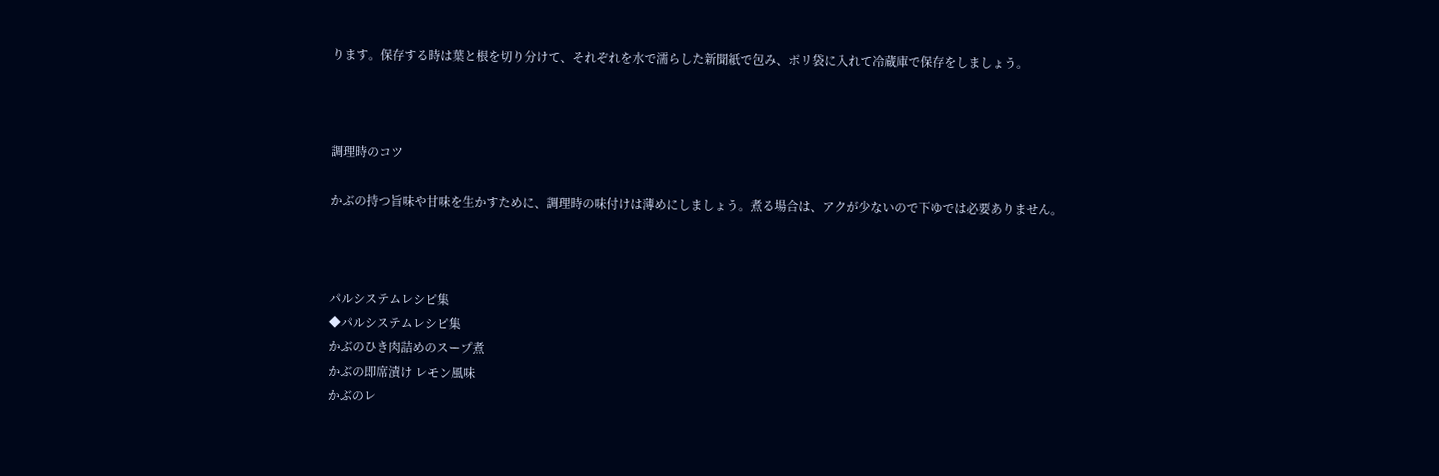ります。保存する時は葉と根を切り分けて、それぞれを水で濡らした新聞紙で包み、ポリ袋に入れて冷蔵庫で保存をしましょう。



調理時のコツ

かぶの持つ旨味や甘味を生かすために、調理時の味付けは薄めにしましょう。煮る場合は、アクが少ないので下ゆでは必要ありません。



パルシステムレシピ集
◆パルシステムレシピ集
かぶのひき肉詰めのスープ煮
かぶの即席漬け レモン風味
かぶのレ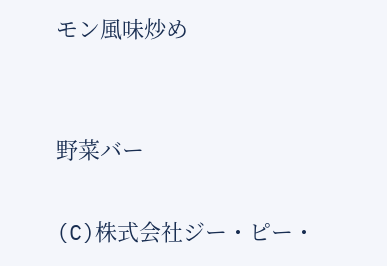モン風味炒め


野菜バー

(C)株式会社ジー・ピー・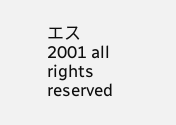エス  2001 all rights reserved